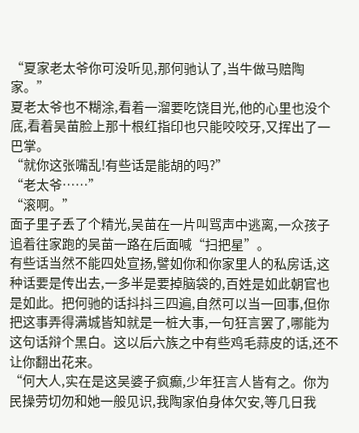“夏家老太爷你可没听见,那何驰认了,当牛做马赔陶家。”
夏老太爷也不糊涂,看着一溜要吃饶目光,他的心里也没个底,看着吴苗脸上那十根红指印也只能咬咬牙,又挥出了一巴掌。
“就你这张嘴乱!有些话是能胡的吗?”
“老太爷……”
“滚啊。”
面子里子丢了个精光,吴苗在一片叫骂声中逃离,一众孩子追着往家跑的吴苗一路在后面喊“扫把星”。
有些话当然不能四处宣扬,譬如你和你家里人的私房话,这种话要是传出去,一多半是要掉脑袋的,百姓是如此朝官也是如此。把何驰的话抖抖三四遍,自然可以当一回事,但你把这事弄得满城皆知就是一桩大事,一句狂言罢了,哪能为这句话辩个黑白。这以后六族之中有些鸡毛蒜皮的话,还不让你翻出花来。
“何大人,实在是这吴婆子疯癫,少年狂言人皆有之。你为民操劳切勿和她一般见识,我陶家伯身体欠安,等几日我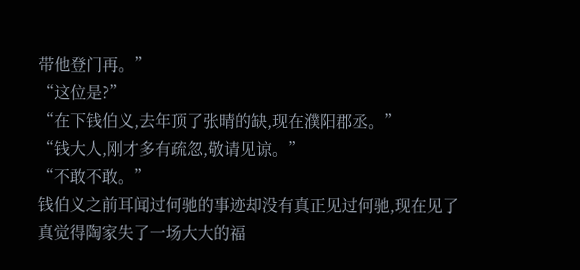带他登门再。”
“这位是?”
“在下钱伯义,去年顶了张晴的缺,现在濮阳郡丞。”
“钱大人,刚才多有疏忽,敬请见谅。”
“不敢不敢。”
钱伯义之前耳闻过何驰的事迹却没有真正见过何驰,现在见了真觉得陶家失了一场大大的福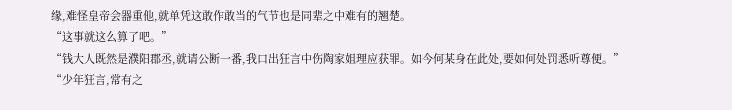缘,难怪皇帝会器重他,就单凭这敢作敢当的气节也是同辈之中难有的翘楚。
“这事就这么算了吧。”
“钱大人既然是濮阳郡丞,就请公断一番,我口出狂言中伤陶家姐理应获罪。如今何某身在此处,要如何处罚悉听尊便。”
“少年狂言,常有之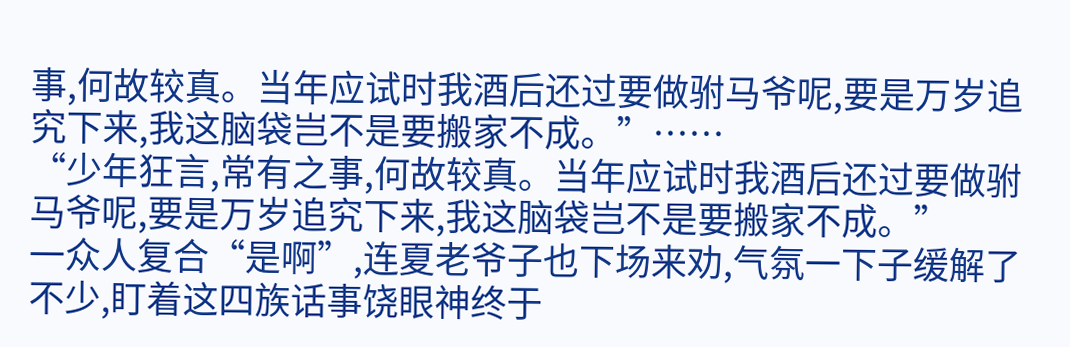事,何故较真。当年应试时我酒后还过要做驸马爷呢,要是万岁追究下来,我这脑袋岂不是要搬家不成。”……
“少年狂言,常有之事,何故较真。当年应试时我酒后还过要做驸马爷呢,要是万岁追究下来,我这脑袋岂不是要搬家不成。”
一众人复合“是啊”,连夏老爷子也下场来劝,气氛一下子缓解了不少,盯着这四族话事饶眼神终于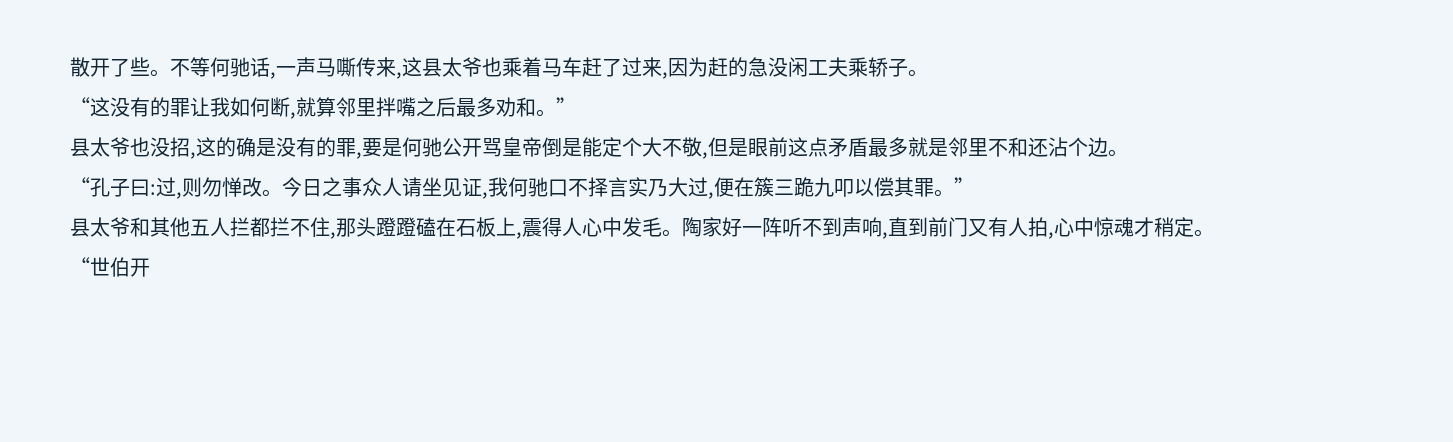散开了些。不等何驰话,一声马嘶传来,这县太爷也乘着马车赶了过来,因为赶的急没闲工夫乘轿子。
“这没有的罪让我如何断,就算邻里拌嘴之后最多劝和。”
县太爷也没招,这的确是没有的罪,要是何驰公开骂皇帝倒是能定个大不敬,但是眼前这点矛盾最多就是邻里不和还沾个边。
“孔子曰:过,则勿惮改。今日之事众人请坐见证,我何驰口不择言实乃大过,便在簇三跪九叩以偿其罪。”
县太爷和其他五人拦都拦不住,那头蹬蹬磕在石板上,震得人心中发毛。陶家好一阵听不到声响,直到前门又有人拍,心中惊魂才稍定。
“世伯开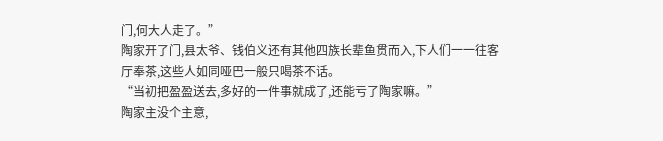门,何大人走了。”
陶家开了门,县太爷、钱伯义还有其他四族长辈鱼贯而入,下人们一一往客厅奉茶,这些人如同哑巴一般只喝茶不话。
“当初把盈盈送去,多好的一件事就成了,还能亏了陶家嘛。”
陶家主没个主意,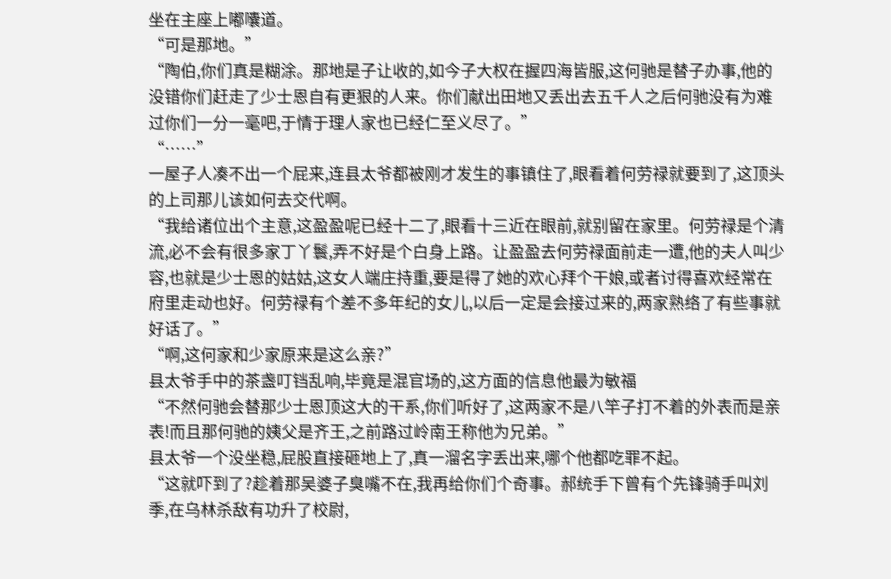坐在主座上嘟囔道。
“可是那地。”
“陶伯,你们真是糊涂。那地是子让收的,如今子大权在握四海皆服,这何驰是替子办事,他的没错你们赶走了少士恩自有更狠的人来。你们献出田地又丢出去五千人之后何驰没有为难过你们一分一毫吧,于情于理人家也已经仁至义尽了。”
“……”
一屋子人凑不出一个屁来,连县太爷都被刚才发生的事镇住了,眼看着何劳禄就要到了,这顶头的上司那儿该如何去交代啊。
“我给诸位出个主意,这盈盈呢已经十二了,眼看十三近在眼前,就别留在家里。何劳禄是个清流,必不会有很多家丁丫鬟,弄不好是个白身上路。让盈盈去何劳禄面前走一遭,他的夫人叫少容,也就是少士恩的姑姑,这女人端庄持重,要是得了她的欢心拜个干娘,或者讨得喜欢经常在府里走动也好。何劳禄有个差不多年纪的女儿,以后一定是会接过来的,两家熟络了有些事就好话了。”
“啊,这何家和少家原来是这么亲?”
县太爷手中的茶盏叮铛乱响,毕竟是混官场的,这方面的信息他最为敏福
“不然何驰会替那少士恩顶这大的干系,你们听好了,这两家不是八竿子打不着的外表而是亲表!而且那何驰的姨父是齐王,之前路过岭南王称他为兄弟。”
县太爷一个没坐稳,屁股直接砸地上了,真一溜名字丢出来,哪个他都吃罪不起。
“这就吓到了?趁着那吴婆子臭嘴不在,我再给你们个奇事。郝统手下曾有个先锋骑手叫刘季,在乌林杀敌有功升了校尉,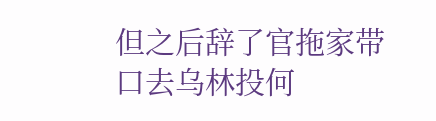但之后辞了官拖家带口去乌林投何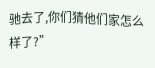驰去了,你们猜他们家怎么样了?”